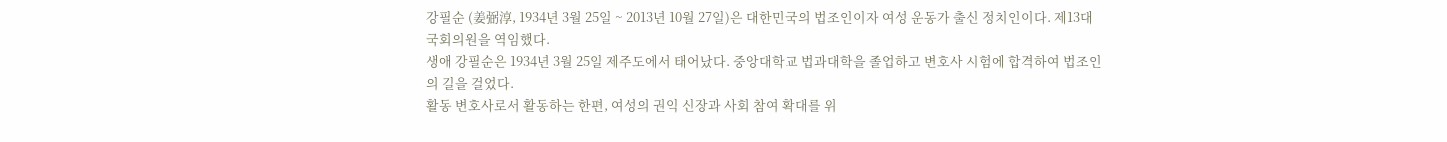강필순 (姜弼淳, 1934년 3월 25일 ~ 2013년 10월 27일)은 대한민국의 법조인이자 여성 운동가 출신 정치인이다. 제13대 국회의원을 역임했다.
생애 강필순은 1934년 3월 25일 제주도에서 태어났다. 중앙대학교 법과대학을 졸업하고 변호사 시험에 합격하여 법조인의 길을 걸었다.
활동 변호사로서 활동하는 한편, 여성의 권익 신장과 사회 참여 확대를 위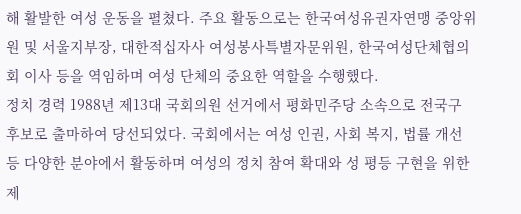해 활발한 여성 운동을 펼쳤다. 주요 활동으로는 한국여성유권자연맹 중앙위원 및 서울지부장, 대한적십자사 여성봉사특별자문위원, 한국여성단체협의회 이사 등을 역임하며 여성 단체의 중요한 역할을 수행했다.
정치 경력 1988년 제13대 국회의원 선거에서 평화민주당 소속으로 전국구 후보로 출마하여 당선되었다. 국회에서는 여성 인권, 사회 복지, 법률 개선 등 다양한 분야에서 활동하며 여성의 정치 참여 확대와 성 평등 구현을 위한 제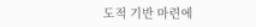도적 기반 마련에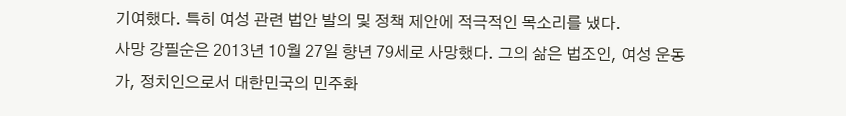기여했다. 특히 여성 관련 법안 발의 및 정책 제안에 적극적인 목소리를 냈다.
사망 강필순은 2013년 10월 27일 향년 79세로 사망했다. 그의 삶은 법조인, 여성 운동가, 정치인으로서 대한민국의 민주화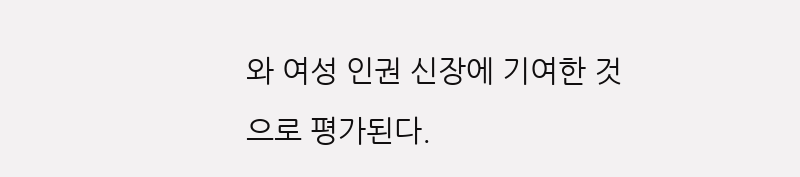와 여성 인권 신장에 기여한 것으로 평가된다.